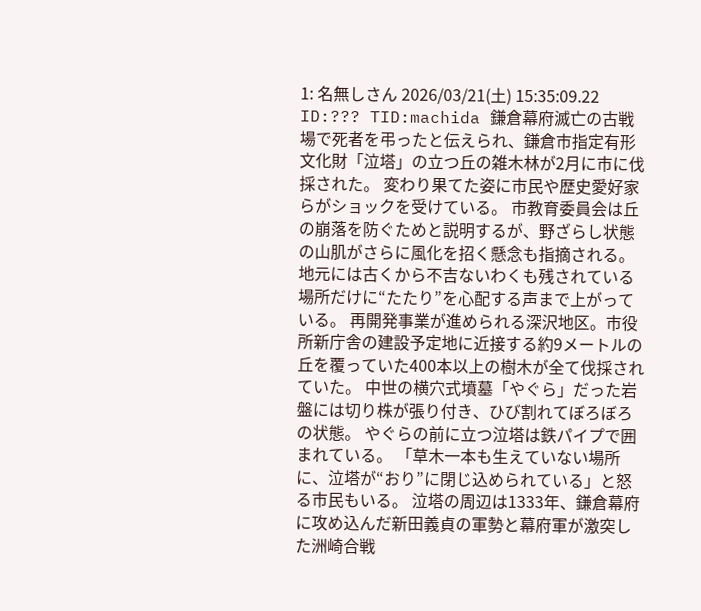1: 名無しさん 2026/03/21(土) 15:35:09.22 ID:??? TID:machida 鎌倉幕府滅亡の古戦場で死者を弔ったと伝えられ、鎌倉市指定有形文化財「泣塔」の立つ丘の雑木林が2月に市に伐採された。 変わり果てた姿に市民や歴史愛好家らがショックを受けている。 市教育委員会は丘の崩落を防ぐためと説明するが、野ざらし状態の山肌がさらに風化を招く懸念も指摘される。 地元には古くから不吉ないわくも残されている場所だけに“たたり”を心配する声まで上がっている。 再開発事業が進められる深沢地区。市役所新庁舎の建設予定地に近接する約9メートルの丘を覆っていた400本以上の樹木が全て伐採されていた。 中世の横穴式墳墓「やぐら」だった岩盤には切り株が張り付き、ひび割れてぼろぼろの状態。 やぐらの前に立つ泣塔は鉄パイプで囲まれている。 「草木一本も生えていない場所に、泣塔が“おり”に閉じ込められている」と怒る市民もいる。 泣塔の周辺は1333年、鎌倉幕府に攻め込んだ新田義貞の軍勢と幕府軍が激突した洲崎合戦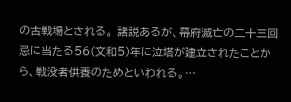の古戦場とされる。 諸説あるが、幕府滅亡の二十三回忌に当たる56(文和5)年に泣塔が建立されたことから、戦没者供養のためといわれる。…